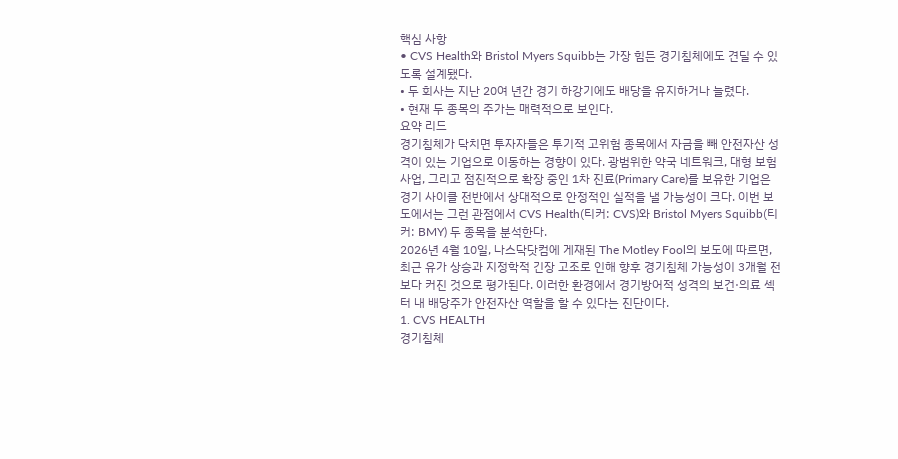핵심 사항
• CVS Health와 Bristol Myers Squibb는 가장 힘든 경기침체에도 견딜 수 있도록 설계됐다.
• 두 회사는 지난 20여 년간 경기 하강기에도 배당을 유지하거나 늘렸다.
• 현재 두 종목의 주가는 매력적으로 보인다.
요약 리드
경기침체가 닥치면 투자자들은 투기적 고위험 종목에서 자금을 빼 안전자산 성격이 있는 기업으로 이동하는 경향이 있다. 광범위한 약국 네트워크, 대형 보험 사업, 그리고 점진적으로 확장 중인 1차 진료(Primary Care)를 보유한 기업은 경기 사이클 전반에서 상대적으로 안정적인 실적을 낼 가능성이 크다. 이번 보도에서는 그런 관점에서 CVS Health(티커: CVS)와 Bristol Myers Squibb(티커: BMY) 두 종목을 분석한다.
2026년 4월 10일, 나스닥닷컴에 게재된 The Motley Fool의 보도에 따르면, 최근 유가 상승과 지정학적 긴장 고조로 인해 향후 경기침체 가능성이 3개월 전보다 커진 것으로 평가된다. 이러한 환경에서 경기방어적 성격의 보건·의료 섹터 내 배당주가 안전자산 역할을 할 수 있다는 진단이다.
1. CVS HEALTH
경기침체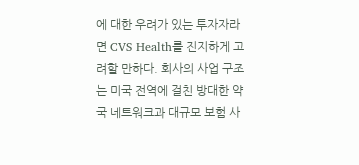에 대한 우려가 있는 투자자라면 CVS Health를 진지하게 고려할 만하다. 회사의 사업 구조는 미국 전역에 걸친 방대한 약국 네트워크과 대규모 보험 사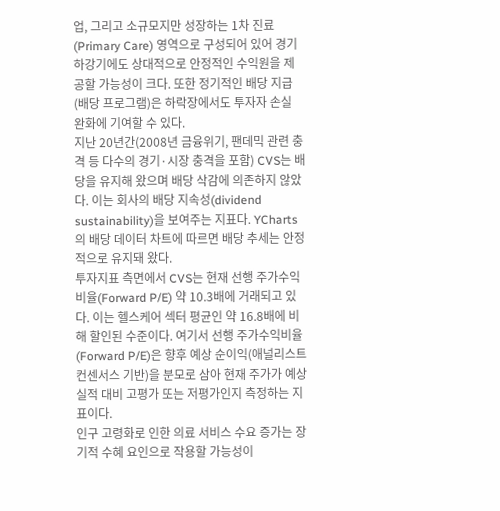업, 그리고 소규모지만 성장하는 1차 진료(Primary Care) 영역으로 구성되어 있어 경기하강기에도 상대적으로 안정적인 수익원을 제공할 가능성이 크다. 또한 정기적인 배당 지급(배당 프로그램)은 하락장에서도 투자자 손실 완화에 기여할 수 있다.
지난 20년간(2008년 금융위기, 팬데믹 관련 충격 등 다수의 경기·시장 충격을 포함) CVS는 배당을 유지해 왔으며 배당 삭감에 의존하지 않았다. 이는 회사의 배당 지속성(dividend sustainability)을 보여주는 지표다. YCharts의 배당 데이터 차트에 따르면 배당 추세는 안정적으로 유지돼 왔다.
투자지표 측면에서 CVS는 현재 선행 주가수익비율(Forward P/E) 약 10.3배에 거래되고 있다. 이는 헬스케어 섹터 평균인 약 16.8배에 비해 할인된 수준이다. 여기서 선행 주가수익비율(Forward P/E)은 향후 예상 순이익(애널리스트 컨센서스 기반)을 분모로 삼아 현재 주가가 예상 실적 대비 고평가 또는 저평가인지 측정하는 지표이다.
인구 고령화로 인한 의료 서비스 수요 증가는 장기적 수혜 요인으로 작용할 가능성이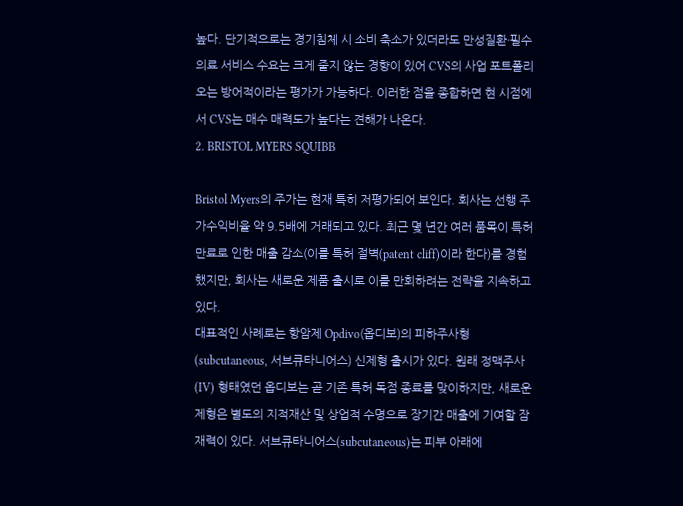높다. 단기적으로는 경기침체 시 소비 축소가 있더라도 만성질환·필수의료 서비스 수요는 크게 줄지 않는 경향이 있어 CVS의 사업 포트폴리오는 방어적이라는 평가가 가능하다. 이러한 점을 종합하면 현 시점에서 CVS는 매수 매력도가 높다는 견해가 나온다.
2. BRISTOL MYERS SQUIBB

Bristol Myers의 주가는 현재 특히 저평가되어 보인다. 회사는 선행 주가수익비율 약 9.5배에 거래되고 있다. 최근 몇 년간 여러 품목이 특허 만료로 인한 매출 감소(이를 특허 절벽(patent cliff)이라 한다)를 경험했지만, 회사는 새로운 제품 출시로 이를 만회하려는 전략을 지속하고 있다.
대표적인 사례로는 항암제 Opdivo(옵디보)의 피하주사형(subcutaneous, 서브큐타니어스) 신제형 출시가 있다. 원래 정맥주사(IV) 형태였던 옵디보는 곧 기존 특허 독점 종료를 맞이하지만, 새로운 제형은 별도의 지적재산 및 상업적 수명으로 장기간 매출에 기여할 잠재력이 있다. 서브큐타니어스(subcutaneous)는 피부 아래에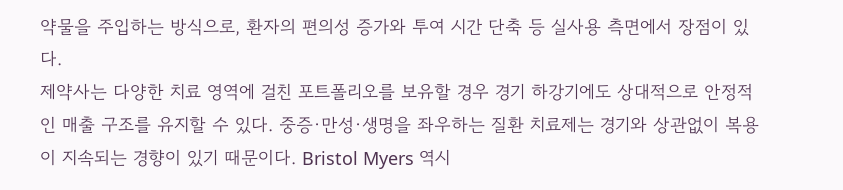약물을 주입하는 방식으로, 환자의 편의성 증가와 투여 시간 단축 등 실사용 측면에서 장점이 있다.
제약사는 다양한 치료 영역에 걸친 포트폴리오를 보유할 경우 경기 하강기에도 상대적으로 안정적인 매출 구조를 유지할 수 있다. 중증·만성·생명을 좌우하는 질환 치료제는 경기와 상관없이 복용이 지속되는 경향이 있기 때문이다. Bristol Myers 역시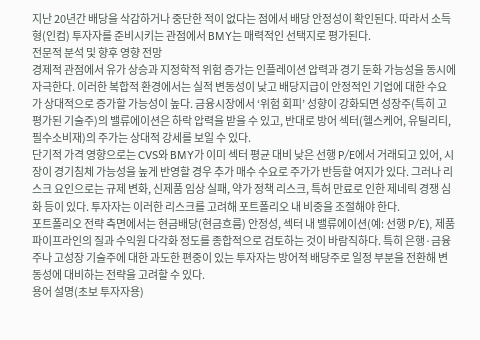지난 20년간 배당을 삭감하거나 중단한 적이 없다는 점에서 배당 안정성이 확인된다. 따라서 소득형(인컴) 투자자를 준비시키는 관점에서 BMY는 매력적인 선택지로 평가된다.
전문적 분석 및 향후 영향 전망
경제적 관점에서 유가 상승과 지정학적 위험 증가는 인플레이션 압력과 경기 둔화 가능성을 동시에 자극한다. 이러한 복합적 환경에서는 실적 변동성이 낮고 배당지급이 안정적인 기업에 대한 수요가 상대적으로 증가할 가능성이 높다. 금융시장에서 ‘위험 회피’ 성향이 강화되면 성장주(특히 고평가된 기술주)의 밸류에이션은 하락 압력을 받을 수 있고, 반대로 방어 섹터(헬스케어, 유틸리티, 필수소비재)의 주가는 상대적 강세를 보일 수 있다.
단기적 가격 영향으로는 CVS와 BMY가 이미 섹터 평균 대비 낮은 선행 P/E에서 거래되고 있어, 시장이 경기침체 가능성을 높게 반영할 경우 추가 매수 수요로 주가가 반등할 여지가 있다. 그러나 리스크 요인으로는 규제 변화, 신제품 임상 실패, 약가 정책 리스크, 특허 만료로 인한 제네릭 경쟁 심화 등이 있다. 투자자는 이러한 리스크를 고려해 포트폴리오 내 비중을 조절해야 한다.
포트폴리오 전략 측면에서는 현금배당(현금흐름) 안정성, 섹터 내 밸류에이션(예: 선행 P/E), 제품 파이프라인의 질과 수익원 다각화 정도를 종합적으로 검토하는 것이 바람직하다. 특히 은행·금융주나 고성장 기술주에 대한 과도한 편중이 있는 투자자는 방어적 배당주로 일정 부분을 전환해 변동성에 대비하는 전략을 고려할 수 있다.
용어 설명(초보 투자자용)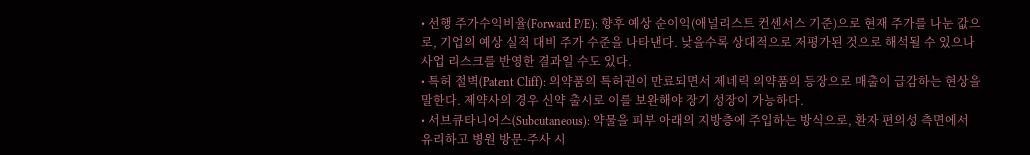• 선행 주가수익비율(Forward P/E): 향후 예상 순이익(애널리스트 컨센서스 기준)으로 현재 주가를 나눈 값으로, 기업의 예상 실적 대비 주가 수준을 나타낸다. 낮을수록 상대적으로 저평가된 것으로 해석될 수 있으나 사업 리스크를 반영한 결과일 수도 있다.
• 특허 절벽(Patent Cliff): 의약품의 특허권이 만료되면서 제네릭 의약품의 등장으로 매출이 급감하는 현상을 말한다. 제약사의 경우 신약 출시로 이를 보완해야 장기 성장이 가능하다.
• 서브큐타니어스(Subcutaneous): 약물을 피부 아래의 지방층에 주입하는 방식으로, 환자 편의성 측면에서 유리하고 병원 방문·주사 시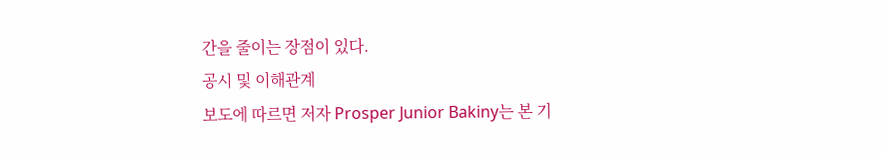간을 줄이는 장점이 있다.
공시 및 이해관계
보도에 따르면 저자 Prosper Junior Bakiny는 본 기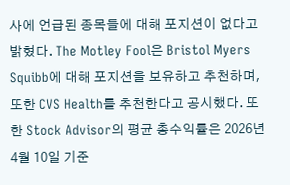사에 언급된 종목들에 대해 포지션이 없다고 밝혔다. The Motley Fool은 Bristol Myers Squibb에 대해 포지션을 보유하고 추천하며, 또한 CVS Health를 추천한다고 공시했다. 또한 Stock Advisor의 평균 총수익률은 2026년 4월 10일 기준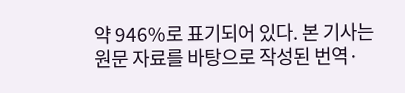약 946%로 표기되어 있다. 본 기사는 원문 자료를 바탕으로 작성된 번역·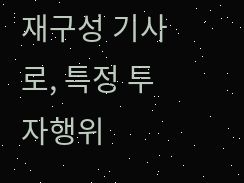재구성 기사로, 특정 투자행위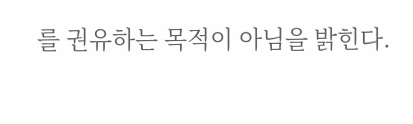를 권유하는 목적이 아님을 밝힌다.